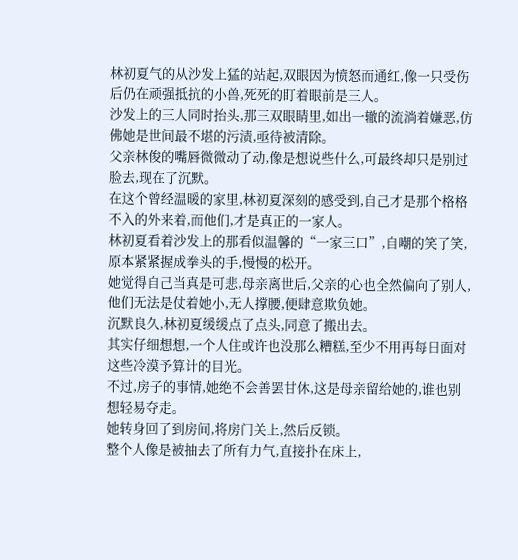林初夏气的从沙发上猛的站起,双眼因为愤怒而通红,像一只受伤后仍在顽强抵抗的小兽,死死的盯着眼前是三人。
沙发上的三人同时抬头,那三双眼睛里,如出一辙的流淌着嫌恶,仿佛她是世间最不堪的污渍,亟待被清除。
父亲林俊的嘴唇微微动了动,像是想说些什么,可最终却只是别过脸去,现在了沉默。
在这个曾经温暖的家里,林初夏深刻的感受到,自己才是那个格格不入的外来着,而他们,才是真正的一家人。
林初夏看着沙发上的那看似温馨的“一家三口”,自嘲的笑了笑,原本紧紧握成拳头的手,慢慢的松开。
她觉得自己当真是可悲,母亲离世后,父亲的心也全然偏向了别人,他们无法是仗着她小,无人撑腰,便肆意欺负她。
沉默良久,林初夏缓缓点了点头,同意了搬出去。
其实仔细想想,一个人住或许也没那么糟糕,至少不用再每日面对这些冷漠予算计的目光。
不过,房子的事情,她绝不会善罢甘休,这是母亲留给她的,谁也别想轻易夺走。
她转身回了到房间,将房门关上,然后反锁。
整个人像是被抽去了所有力气,直接扑在床上,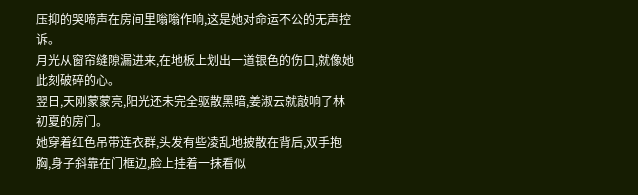压抑的哭啼声在房间里嗡嗡作响,这是她对命运不公的无声控诉。
月光从窗帘缝隙漏进来,在地板上划出一道银色的伤口,就像她此刻破碎的心。
翌日,天刚蒙蒙亮,阳光还未完全驱散黑暗,姜淑云就敲响了林初夏的房门。
她穿着红色吊带连衣群,头发有些凌乱地披散在背后,双手抱胸,身子斜靠在门框边,脸上挂着一抹看似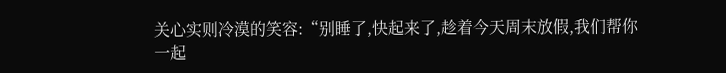关心实则冷漠的笑容:“别睡了,快起来了,趁着今天周末放假,我们帮你一起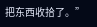把东西收拾了。”